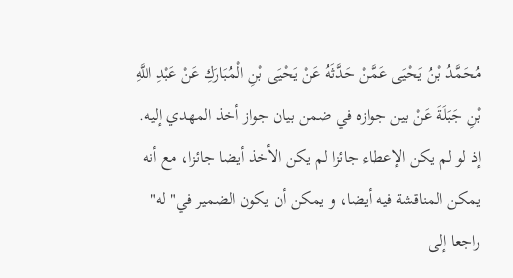مُحَمَّدُ بْنُ يَحْيَى عَمَّنْ حَدَّثَهُ عَنْ يَحْيَى بْنِ الْمُبَارَكِ عَنْ عَبْدِ اللَّهِ بْنِ جَبَلَةَ عَنْ بين جوازه في ضمن بيان جواز أخذ المهدي إليه. إذ لو لم يكن الإعطاء جائزا لم يكن الأخذ أيضا جائزا، مع أنه يمكن المناقشة فيه أيضا، و يمكن أن يكون الضمير في" له" راجعا إلى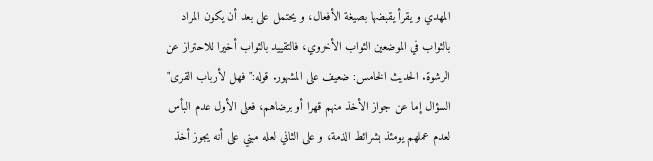المهدي و يقرأ يقبضها بصيغة الأفعال، و يحتمل على بعد أن يكون المراد بالثواب في الموضعين الثواب الأخروي، فالتقييد بالثواب أخيرا للاحتراز عن الرشوة. الحديث الخامس: ضعيف على المشهور. قوله:" فهل لأرباب القرى" السؤال إما عن جواز الأخذ منهم قهرا أو برضاهم، فعلى الأول عدم البأس لعدم عملهم يومئذ بشرائط الذمة، و على الثاني لعله مبني على أنه يجوز أخذ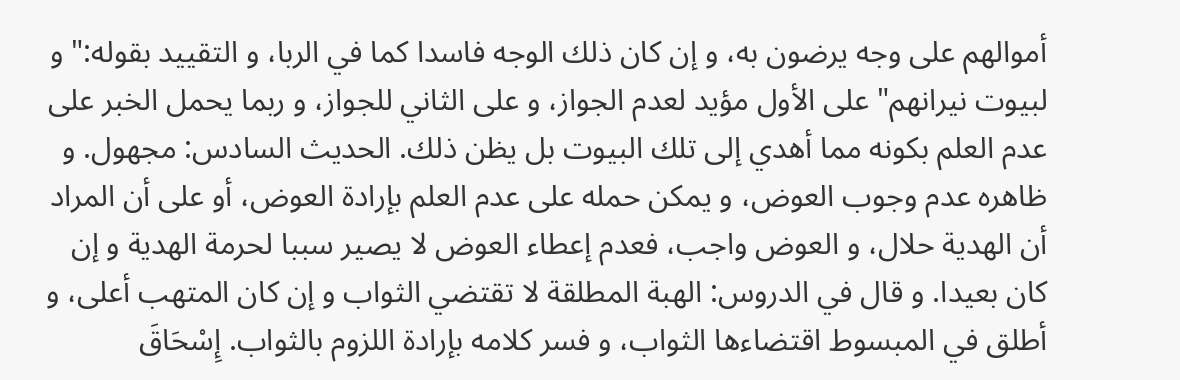أموالهم على وجه يرضون به، و إن كان ذلك الوجه فاسدا كما في الربا، و التقييد بقوله:" و لبيوت نيرانهم" على الأول مؤيد لعدم الجواز، و على الثاني للجواز، و ربما يحمل الخبر على عدم العلم بكونه مما أهدي إلى تلك البيوت بل يظن ذلك. الحديث السادس: مجهول. و ظاهره عدم وجوب العوض، و يمكن حمله على عدم العلم بإرادة العوض، أو على أن المراد أن الهدية حلال، و العوض واجب، فعدم إعطاء العوض لا يصير سببا لحرمة الهدية و إن كان بعيدا. و قال في الدروس: الهبة المطلقة لا تقتضي الثواب و إن كان المتهب أعلى، و أطلق في المبسوط اقتضاءها الثواب، و فسر كلامه بإرادة اللزوم بالثواب. إِسْحَاقَ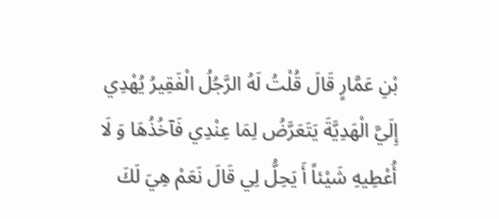بْنِ عَمَّارٍ قَالَ قُلْتُ لَهُ الرَّجُلُ الْفَقِيرُ يُهْدِي إِلَيَّ الْهَدِيَّةَ يَتَعَرَّضُ لِمَا عِنْدِي فَآخُذُهَا وَ لَا أُعْطِيهِ شَيْئاً أَ يَحِلُّ لِي قَالَ نَعَمْ هِيَ لَكَ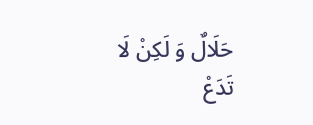حَلَالٌ وَ لَكِنْ لَا تَدَعْ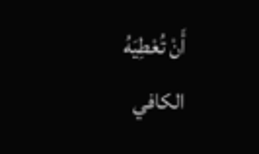أَنْ تُعْطِيَهُ
الكافي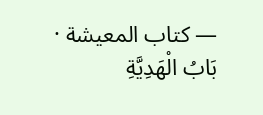— كتاب المعيشة · بَابُ الْهَدِيَّةِ